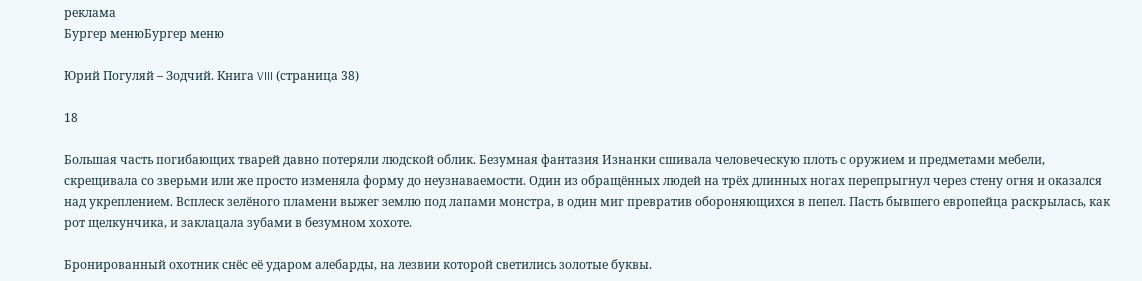реклама
Бургер менюБургер меню

Юрий Погуляй – Зодчий. Книга VIII (страница 38)

18

Большая часть погибающих тварей давно потеряли людской облик. Безумная фантазия Изнанки сшивала человеческую плоть с оружием и предметами мебели, скрещивала со зверьми или же просто изменяла форму до неузнаваемости. Один из обращённых людей на трёх длинных ногах перепрыгнул через стену огня и оказался над укреплением. Всплеск зелёного пламени выжег землю под лапами монстра, в один миг превратив обороняющихся в пепел. Пасть бывшего европейца раскрылась, как рот щелкунчика, и заклацала зубами в безумном хохоте.

Бронированный охотник снёс её ударом алебарды, на лезвии которой светились золотые буквы.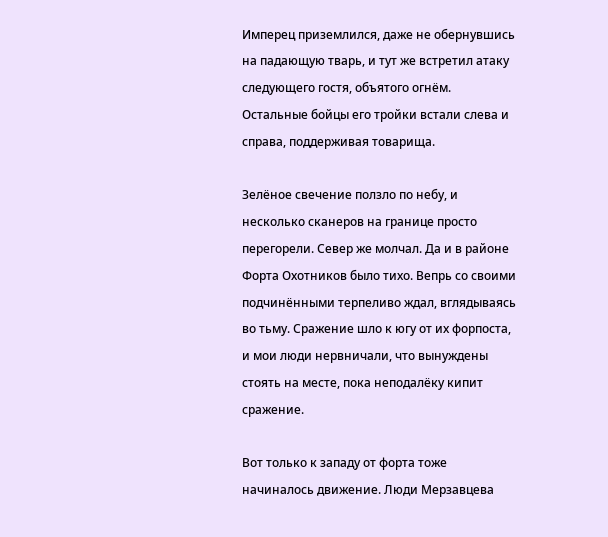Имперец приземлился, даже не обернувшись на падающую тварь, и тут же встретил атаку следующего гостя, объятого огнём. Остальные бойцы его тройки встали слева и справа, поддерживая товарища.

Зелёное свечение ползло по небу, и несколько сканеров на границе просто перегорели. Север же молчал. Да и в районе Форта Охотников было тихо. Вепрь со своими подчинёнными терпеливо ждал, вглядываясь во тьму. Сражение шло к югу от их форпоста, и мои люди нервничали, что вынуждены стоять на месте, пока неподалёку кипит сражение.

Вот только к западу от форта тоже начиналось движение. Люди Мерзавцева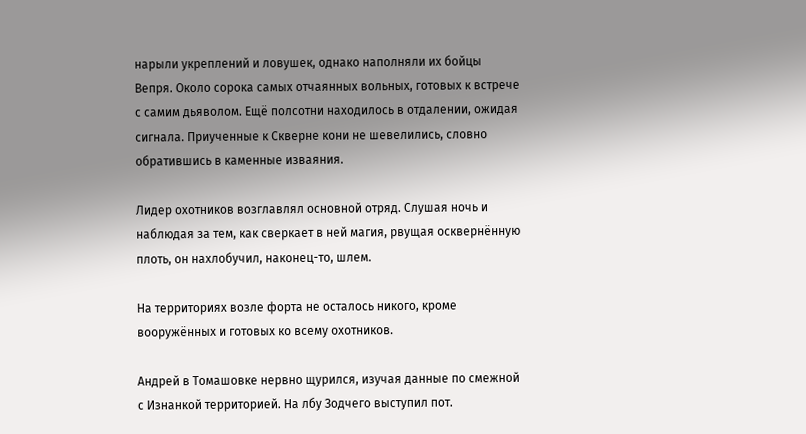нарыли укреплений и ловушек, однако наполняли их бойцы Вепря. Около сорока самых отчаянных вольных, готовых к встрече с самим дьяволом. Ещё полсотни находилось в отдалении, ожидая сигнала. Приученные к Скверне кони не шевелились, словно обратившись в каменные изваяния.

Лидер охотников возглавлял основной отряд. Слушая ночь и наблюдая за тем, как сверкает в ней магия, рвущая осквернённую плоть, он нахлобучил, наконец-то, шлем.

На территориях возле форта не осталось никого, кроме вооружённых и готовых ко всему охотников.

Андрей в Томашовке нервно щурился, изучая данные по смежной с Изнанкой территорией. На лбу Зодчего выступил пот.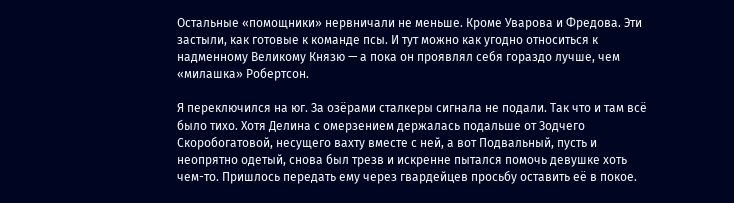Остальные «помощники» нервничали не меньше. Кроме Уварова и Фредова. Эти застыли, как готовые к команде псы. И тут можно как угодно относиться к надменному Великому Князю — а пока он проявлял себя гораздо лучше, чем «милашка» Робертсон.

Я переключился на юг. За озёрами сталкеры сигнала не подали. Так что и там всё было тихо. Хотя Делина с омерзением держалась подальше от Зодчего Скоробогатовой, несущего вахту вместе с ней, а вот Подвальный, пусть и неопрятно одетый, снова был трезв и искренне пытался помочь девушке хоть чем-то. Пришлось передать ему через гвардейцев просьбу оставить её в покое.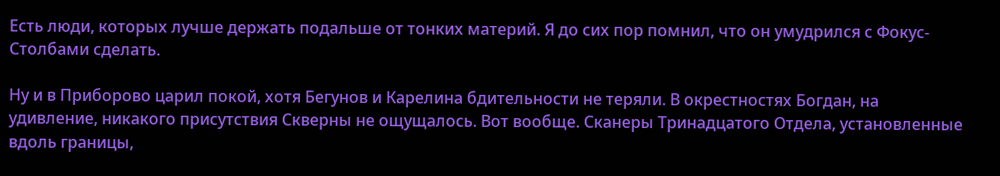Есть люди, которых лучше держать подальше от тонких материй. Я до сих пор помнил, что он умудрился с Фокус-Столбами сделать.

Ну и в Приборово царил покой, хотя Бегунов и Карелина бдительности не теряли. В окрестностях Богдан, на удивление, никакого присутствия Скверны не ощущалось. Вот вообще. Сканеры Тринадцатого Отдела, установленные вдоль границы,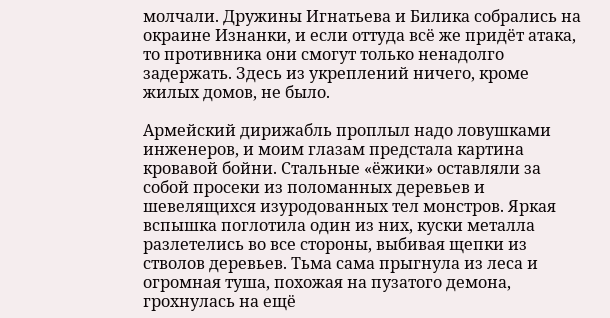молчали. Дружины Игнатьева и Билика собрались на окраине Изнанки, и если оттуда всё же придёт атака, то противника они смогут только ненадолго задержать. Здесь из укреплений ничего, кроме жилых домов, не было.

Армейский дирижабль проплыл надо ловушками инженеров, и моим глазам предстала картина кровавой бойни. Стальные «ёжики» оставляли за собой просеки из поломанных деревьев и шевелящихся изуродованных тел монстров. Яркая вспышка поглотила один из них, куски металла разлетелись во все стороны, выбивая щепки из стволов деревьев. Тьма сама прыгнула из леса и огромная туша, похожая на пузатого демона, грохнулась на ещё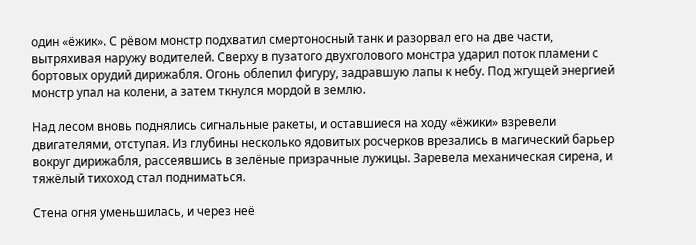один «ёжик». С рёвом монстр подхватил смертоносный танк и разорвал его на две части, вытряхивая наружу водителей. Сверху в пузатого двухголового монстра ударил поток пламени с бортовых орудий дирижабля. Огонь облепил фигуру, задравшую лапы к небу. Под жгущей энергией монстр упал на колени, а затем ткнулся мордой в землю.

Над лесом вновь поднялись сигнальные ракеты, и оставшиеся на ходу «ёжики» взревели двигателями, отступая. Из глубины несколько ядовитых росчерков врезались в магический барьер вокруг дирижабля, рассеявшись в зелёные призрачные лужицы. Заревела механическая сирена, и тяжёлый тихоход стал подниматься.

Стена огня уменьшилась, и через неё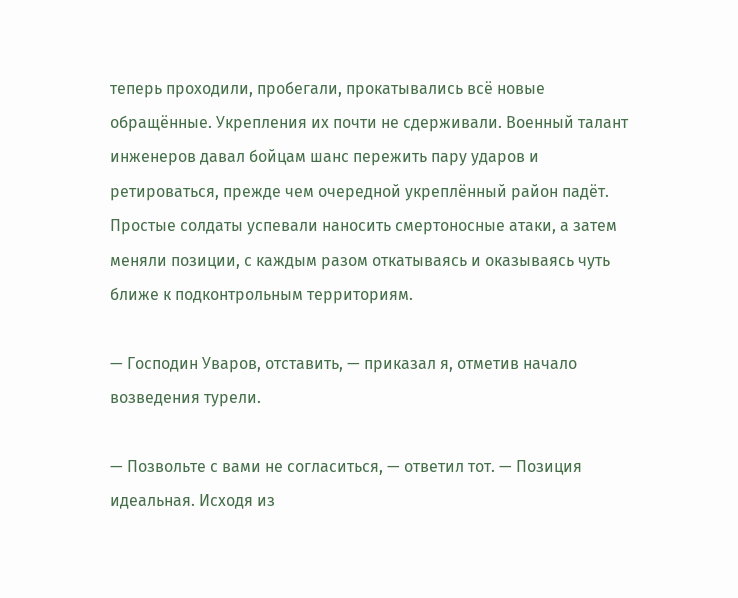теперь проходили, пробегали, прокатывались всё новые обращённые. Укрепления их почти не сдерживали. Военный талант инженеров давал бойцам шанс пережить пару ударов и ретироваться, прежде чем очередной укреплённый район падёт. Простые солдаты успевали наносить смертоносные атаки, а затем меняли позиции, с каждым разом откатываясь и оказываясь чуть ближе к подконтрольным территориям.

— Господин Уваров, отставить, — приказал я, отметив начало возведения турели.

— Позвольте с вами не согласиться, — ответил тот. — Позиция идеальная. Исходя из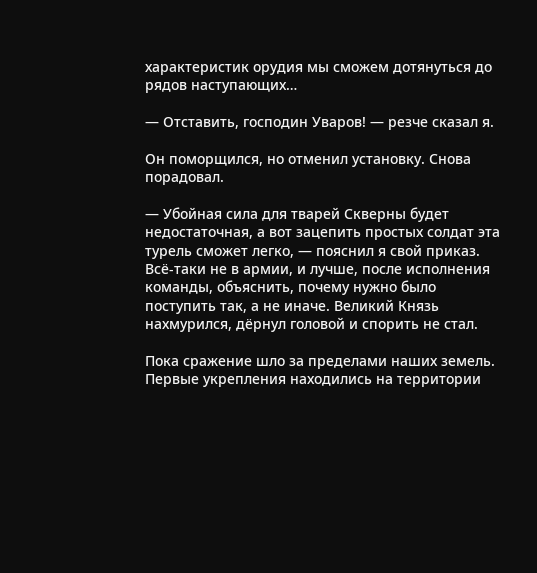характеристик орудия мы сможем дотянуться до рядов наступающих…

— Отставить, господин Уваров! — резче сказал я.

Он поморщился, но отменил установку. Снова порадовал.

— Убойная сила для тварей Скверны будет недостаточная, а вот зацепить простых солдат эта турель сможет легко, — пояснил я свой приказ. Всё-таки не в армии, и лучше, после исполнения команды, объяснить, почему нужно было поступить так, а не иначе. Великий Князь нахмурился, дёрнул головой и спорить не стал.

Пока сражение шло за пределами наших земель. Первые укрепления находились на территории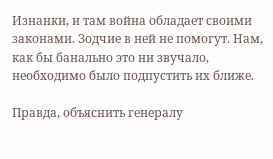Изнанки, и там война обладает своими законами. Зодчие в ней не помогут. Нам, как бы банально это ни звучало, необходимо было подпустить их ближе.

Правда, объяснить генералу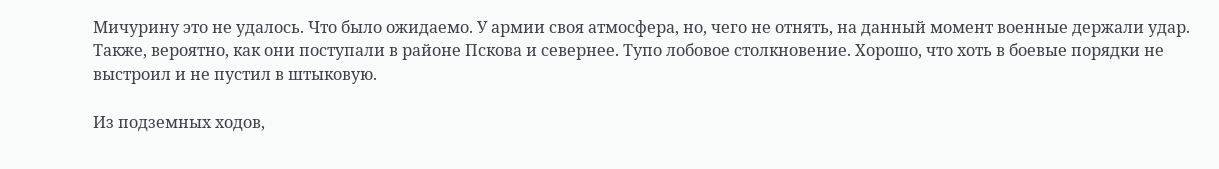Мичурину это не удалось. Что было ожидаемо. У армии своя атмосфера, но, чего не отнять, на данный момент военные держали удар. Также, вероятно, как они поступали в районе Пскова и севернее. Тупо лобовое столкновение. Хорошо, что хоть в боевые порядки не выстроил и не пустил в штыковую.

Из подземных ходов,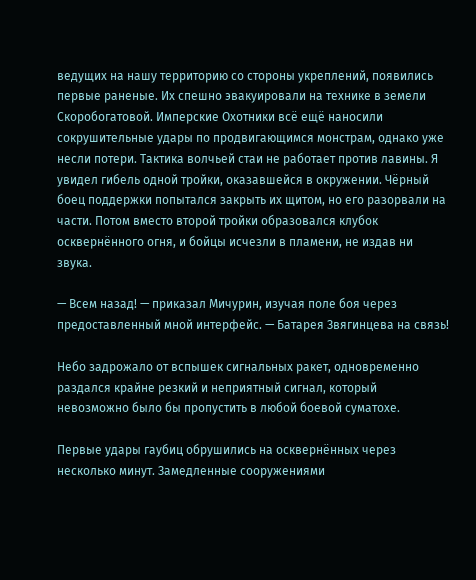ведущих на нашу территорию со стороны укреплений, появились первые раненые. Их спешно эвакуировали на технике в земели Скоробогатовой. Имперские Охотники всё ещё наносили сокрушительные удары по продвигающимся монстрам, однако уже несли потери. Тактика волчьей стаи не работает против лавины. Я увидел гибель одной тройки, оказавшейся в окружении. Чёрный боец поддержки попытался закрыть их щитом, но его разорвали на части. Потом вместо второй тройки образовался клубок осквернённого огня, и бойцы исчезли в пламени, не издав ни звука.

— Всем назад! — приказал Мичурин, изучая поле боя через предоставленный мной интерфейс. — Батарея Звягинцева на связь!

Небо задрожало от вспышек сигнальных ракет, одновременно раздался крайне резкий и неприятный сигнал, который невозможно было бы пропустить в любой боевой суматохе.

Первые удары гаубиц обрушились на осквернённых через несколько минут. Замедленные сооружениями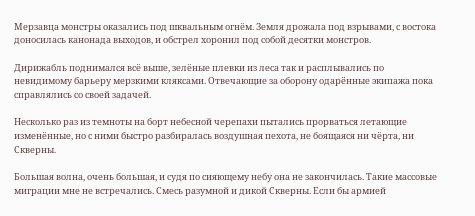Мерзавца монстры оказались под шквальным огнём. Земля дрожала под взрывами, с востока доносилась канонада выходов, и обстрел хоронил под собой десятки монстров.

Дирижабль поднимался всё выше, зелёные плевки из леса так и расплывались по невидимому барьеру мерзкими кляксами. Отвечающие за оборону одарённые экипажа пока справлялись со своей задачей.

Несколько раз из темноты на борт небесной черепахи пытались прорваться летающие изменённые, но с ними быстро разбиралась воздушная пехота, не боящаяся ни чёрта, ни Скверны.

Большая волна, очень большая, и судя по сияющему небу она не закончилась. Такие массовые миграции мне не встречались. Смесь разумной и дикой Скверны. Если бы армией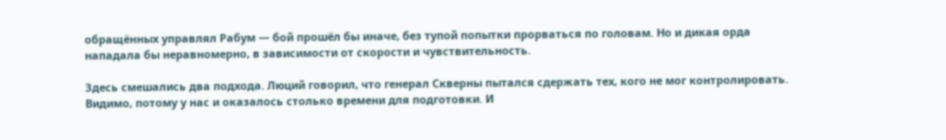обращённых управлял Рабум — бой прошёл бы иначе, без тупой попытки прорваться по головам. Но и дикая орда нападала бы неравномерно, в зависимости от скорости и чувствительность.

Здесь смешались два подхода. Люций говорил, что генерал Скверны пытался сдержать тех, кого не мог контролировать. Видимо, потому у нас и оказалось столько времени для подготовки. И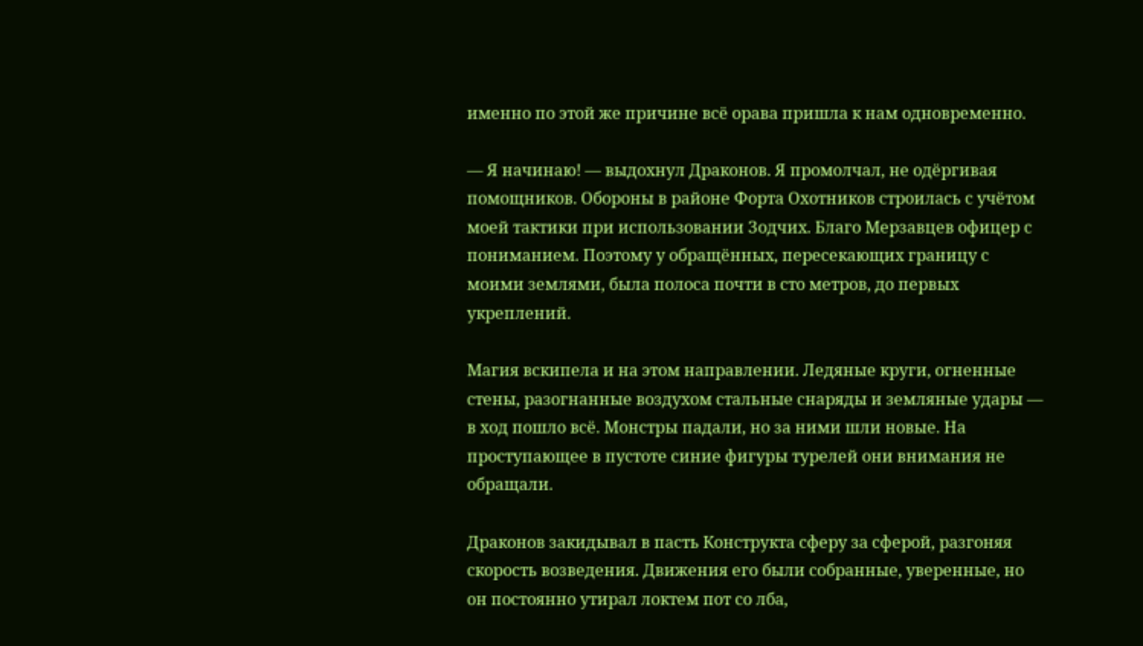именно по этой же причине всё орава пришла к нам одновременно.

— Я начинаю! — выдохнул Драконов. Я промолчал, не одёргивая помощников. Обороны в районе Форта Охотников строилась с учётом моей тактики при использовании Зодчих. Благо Мерзавцев офицер с пониманием. Поэтому у обращённых, пересекающих границу с моими землями, была полоса почти в сто метров, до первых укреплений.

Магия вскипела и на этом направлении. Ледяные круги, огненные стены, разогнанные воздухом стальные снаряды и земляные удары — в ход пошло всё. Монстры падали, но за ними шли новые. На проступающее в пустоте синие фигуры турелей они внимания не обращали.

Драконов закидывал в пасть Конструкта сферу за сферой, разгоняя скорость возведения. Движения его были собранные, уверенные, но он постоянно утирал локтем пот со лба,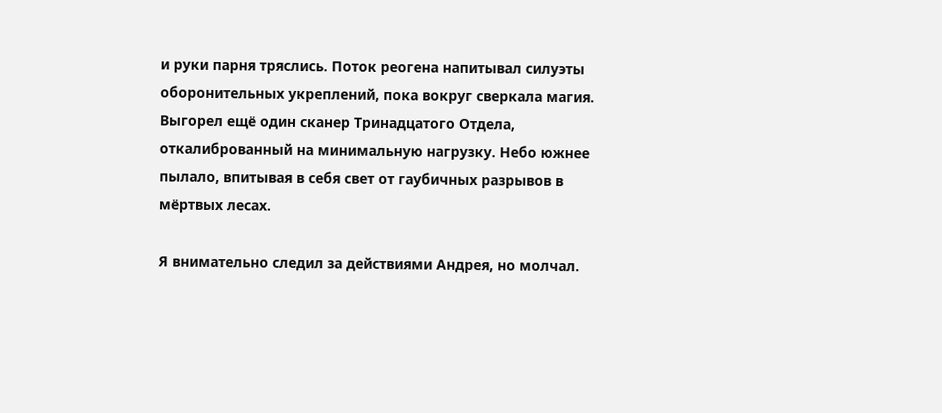и руки парня тряслись. Поток реогена напитывал силуэты оборонительных укреплений, пока вокруг сверкала магия. Выгорел ещё один сканер Тринадцатого Отдела, откалиброванный на минимальную нагрузку. Небо южнее пылало, впитывая в себя свет от гаубичных разрывов в мёртвых лесах.

Я внимательно следил за действиями Андрея, но молчал.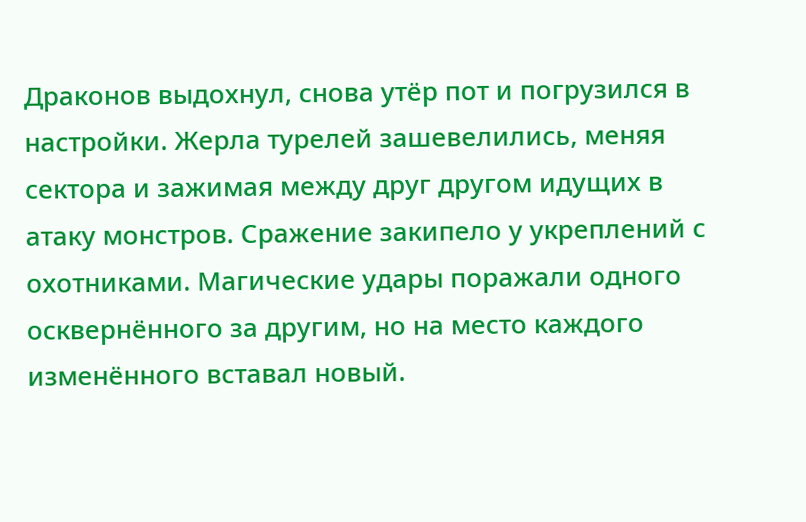Драконов выдохнул, снова утёр пот и погрузился в настройки. Жерла турелей зашевелились, меняя сектора и зажимая между друг другом идущих в атаку монстров. Сражение закипело у укреплений с охотниками. Магические удары поражали одного осквернённого за другим, но на место каждого изменённого вставал новый.